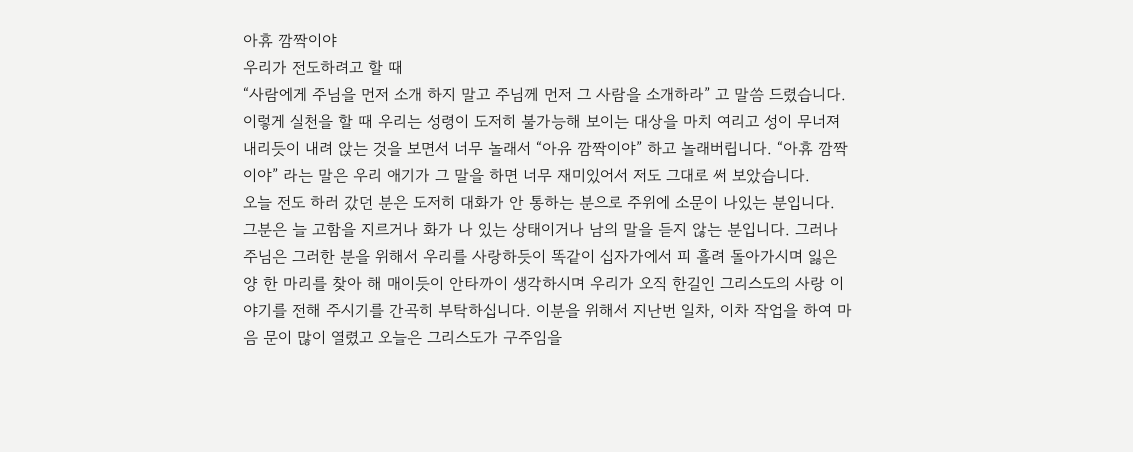아휴 깜짝이야
우리가 전도하려고 할 때
“사람에게 주님을 먼저 소개 하지 말고 주님께 먼저 그 사람을 소개하라” 고 말씀 드렸습니다. 이렇게 실천을 할 때 우리는 성령이 도저히 불가능해 보이는 대상을 마치 여리고 성이 무너져 내리듯이 내려 앉는 것을 보면서 너무 놀래서 “아유 깜짝이야” 하고 놀래버립니다. “아휴 깜짝이야” 라는 말은 우리 애기가 그 말을 하면 너무 재미있어서 저도 그대로 써 보았습니다.
오늘 전도 하러 갔던 분은 도저히 대화가 안 통하는 분으로 주위에 소문이 나있는 분입니다. 그분은 늘 고함을 지르거나 화가 나 있는 상태이거나 남의 말을 듣지 않는 분입니다. 그러나 주님은 그러한 분을 위해서 우리를 사랑하듯이 똑같이 십자가에서 피 흘려 돌아가시며 잃은 양 한 마리를 찾아 해 매이듯이 안타까이 생각하시며 우리가 오직 한길인 그리스도의 사랑 이야기를 전해 주시기를 간곡히 부탁하십니다. 이분을 위해서 지난번 일차, 이차 작업을 하여 마음 문이 많이 열렸고 오늘은 그리스도가 구주임을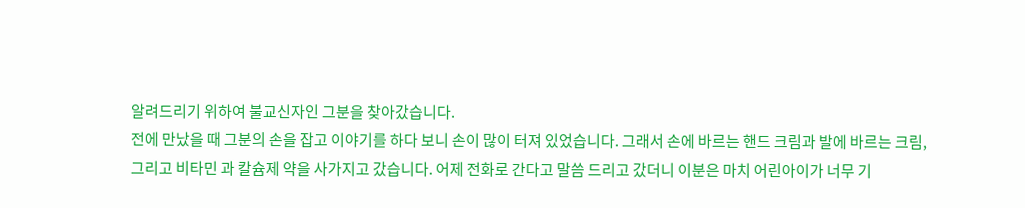알려드리기 위하여 불교신자인 그분을 찾아갔습니다.
전에 만났을 때 그분의 손을 잡고 이야기를 하다 보니 손이 많이 터져 있었습니다. 그래서 손에 바르는 핸드 크림과 발에 바르는 크림, 그리고 비타민 과 칼슘제 약을 사가지고 갔습니다. 어제 전화로 간다고 말씀 드리고 갔더니 이분은 마치 어린아이가 너무 기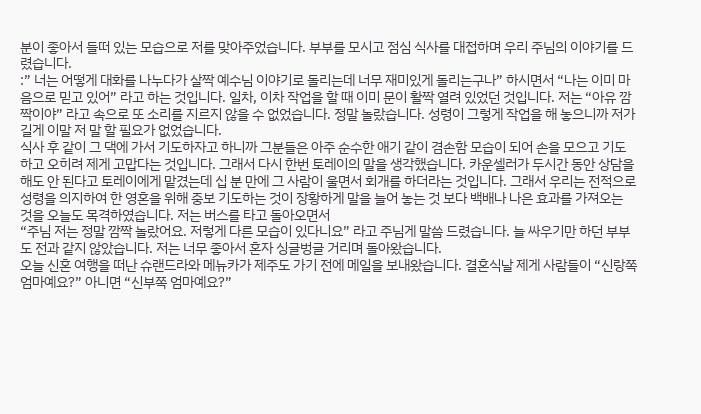분이 좋아서 들떠 있는 모습으로 저를 맞아주었습니다. 부부를 모시고 점심 식사를 대접하며 우리 주님의 이야기를 드렸습니다.
:” 너는 어떻게 대화를 나누다가 살짝 예수님 이야기로 돌리는데 너무 재미있게 돌리는구나” 하시면서 “나는 이미 마음으로 믿고 있어” 라고 하는 것입니다. 일차, 이차 작업을 할 때 이미 문이 활짝 열려 있었던 것입니다. 저는 “아유 깜짝이야” 라고 속으로 또 소리를 지르지 않을 수 없었습니다. 정말 놀랐습니다. 성령이 그렇게 작업을 해 놓으니까 저가 길게 이말 저 말 할 필요가 없었습니다.
식사 후 같이 그 댁에 가서 기도하자고 하니까 그분들은 아주 순수한 애기 같이 겸손함 모습이 되어 손을 모으고 기도하고 오히려 제게 고맙다는 것입니다. 그래서 다시 한번 토레이의 말을 생각했습니다. 카운셀러가 두시간 동안 상담을 해도 안 된다고 토레이에게 맡겼는데 십 분 만에 그 사람이 울면서 회개를 하더라는 것입니다. 그래서 우리는 전적으로 성령을 의지하여 한 영혼을 위해 중보 기도하는 것이 장황하게 말을 늘어 놓는 것 보다 백배나 나은 효과를 가져오는 것을 오늘도 목격하였습니다. 저는 버스를 타고 돌아오면서
“주님 저는 정말 깜짝 놀랐어요. 저렇게 다른 모습이 있다니요” 라고 주님게 말씀 드렸습니다. 늘 싸우기만 하던 부부도 전과 같지 않았습니다. 저는 너무 좋아서 혼자 싱글벙글 거리며 돌아왔습니다.
오늘 신혼 여행을 떠난 슈랜드라와 메뉴카가 제주도 가기 전에 메일을 보내왔습니다. 결혼식날 제게 사람들이 “신랑쪽 엄마예요?” 아니면 “신부쪽 엄마예요?”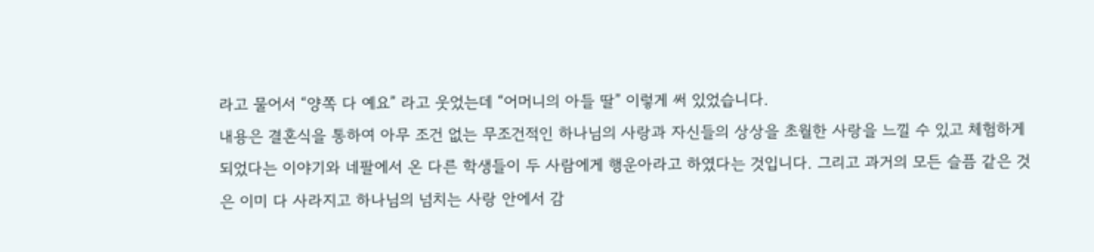라고 물어서 “양쪽 다 예요” 라고 웃었는데 “어머니의 아들 딸” 이렇게 써 있었습니다.
내용은 결혼식을 통하여 아무 조건 없는 무조건적인 하나님의 사랑과 자신들의 상상을 초월한 사랑을 느낄 수 있고 체험하게 되었다는 이야기와 네팔에서 온 다른 학생들이 두 사람에게 행운아라고 하였다는 것입니다. 그리고 과거의 모든 슬픔 같은 것은 이미 다 사라지고 하나님의 넘치는 사랑 안에서 감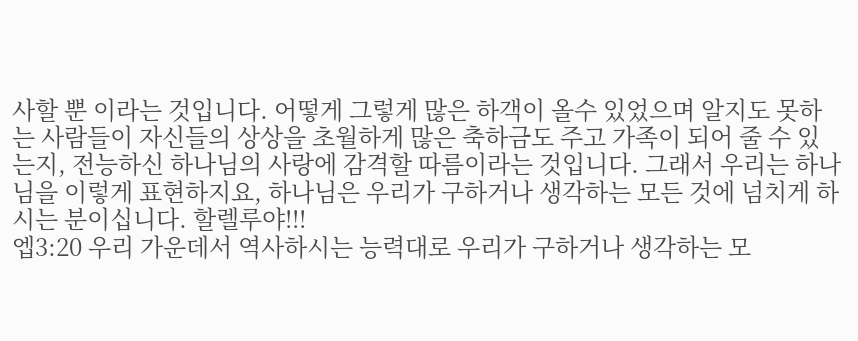사할 뿐 이라는 것입니다. 어떻게 그렇게 많은 하객이 올수 있었으며 알지도 못하는 사람들이 자신들의 상상을 초월하게 많은 축하금도 주고 가족이 되어 줄 수 있는지, 전능하신 하나님의 사랑에 감격할 따름이라는 것입니다. 그래서 우리는 하나님을 이렇게 표현하지요, 하나님은 우리가 구하거나 생각하는 모든 것에 넘치게 하시는 분이십니다. 할렐루야!!!
엡3:20 우리 가운데서 역사하시는 능력대로 우리가 구하거나 생각하는 모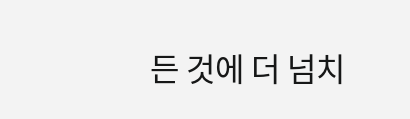든 것에 더 넘치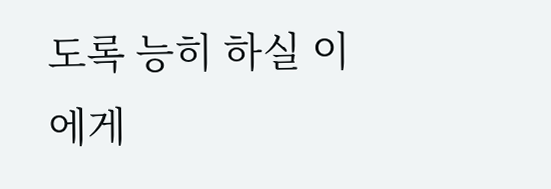도록 능히 하실 이에게